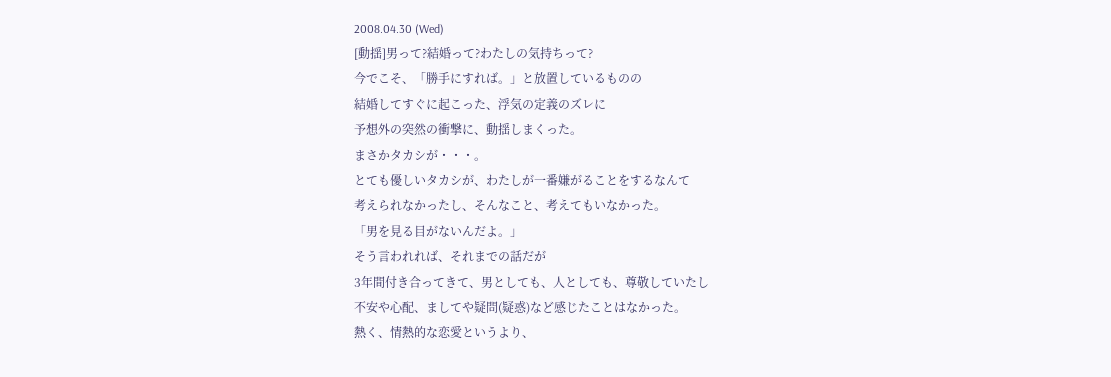2008.04.30 (Wed)
[動揺]男って?結婚って?わたしの気持ちって?
今でこそ、「勝手にすれば。」と放置しているものの
結婚してすぐに起こった、浮気の定義のズレに
予想外の突然の衝撃に、動揺しまくった。
まさかタカシが・・・。
とても優しいタカシが、わたしが一番嫌がることをするなんて
考えられなかったし、そんなこと、考えてもいなかった。
「男を見る目がないんだよ。」
そう言われれば、それまでの話だが
3年間付き合ってきて、男としても、人としても、尊敬していたし
不安や心配、ましてや疑問(疑惑)など感じたことはなかった。
熱く、情熱的な恋愛というより、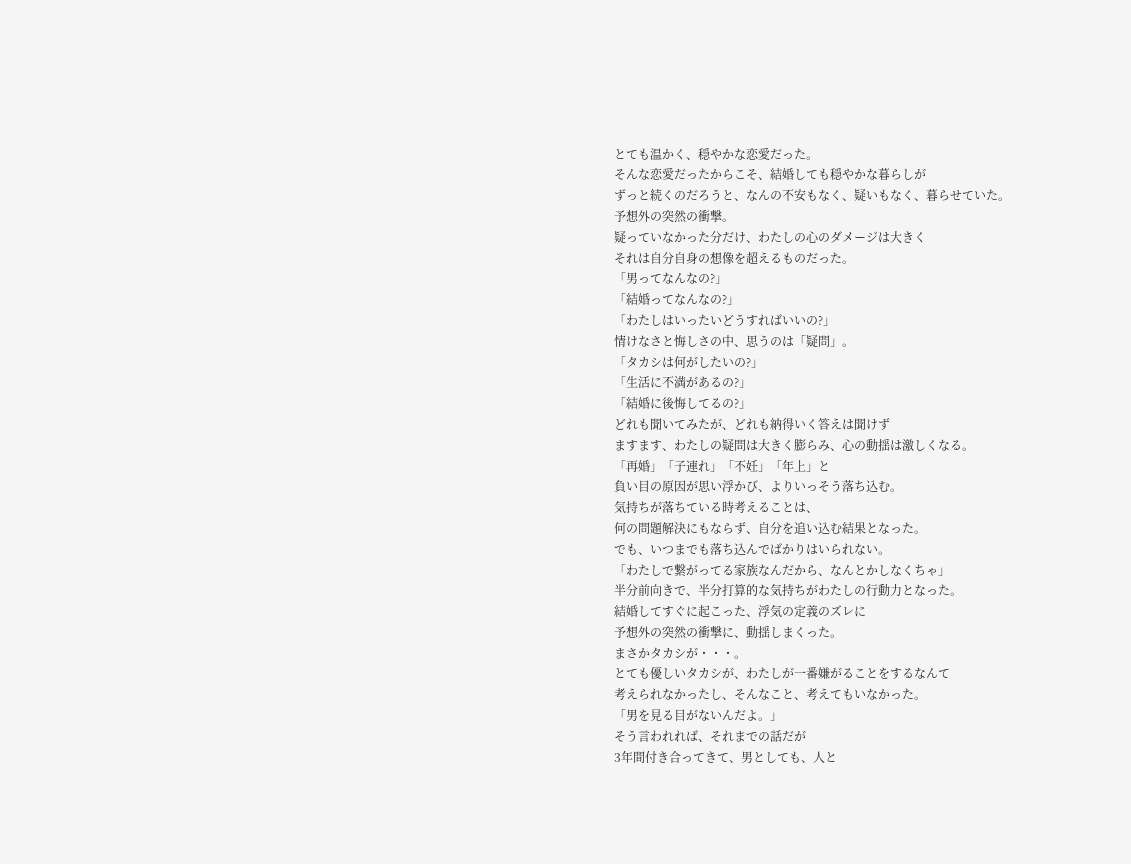とても温かく、穏やかな恋愛だった。
そんな恋愛だったからこそ、結婚しても穏やかな暮らしが
ずっと続くのだろうと、なんの不安もなく、疑いもなく、暮らせていた。
予想外の突然の衝撃。
疑っていなかった分だけ、わたしの心のダメージは大きく
それは自分自身の想像を超えるものだった。
「男ってなんなの?」
「結婚ってなんなの?」
「わたしはいったいどうすればいいの?」
情けなさと悔しさの中、思うのは「疑問」。
「タカシは何がしたいの?」
「生活に不満があるの?」
「結婚に後悔してるの?」
どれも聞いてみたが、どれも納得いく答えは聞けず
ますます、わたしの疑問は大きく膨らみ、心の動揺は激しくなる。
「再婚」「子連れ」「不妊」「年上」と
負い目の原因が思い浮かび、よりいっそう落ち込む。
気持ちが落ちている時考えることは、
何の問題解決にもならず、自分を追い込む結果となった。
でも、いつまでも落ち込んでばかりはいられない。
「わたしで繋がってる家族なんだから、なんとかしなくちゃ」
半分前向きで、半分打算的な気持ちがわたしの行動力となった。
結婚してすぐに起こった、浮気の定義のズレに
予想外の突然の衝撃に、動揺しまくった。
まさかタカシが・・・。
とても優しいタカシが、わたしが一番嫌がることをするなんて
考えられなかったし、そんなこと、考えてもいなかった。
「男を見る目がないんだよ。」
そう言われれば、それまでの話だが
3年間付き合ってきて、男としても、人と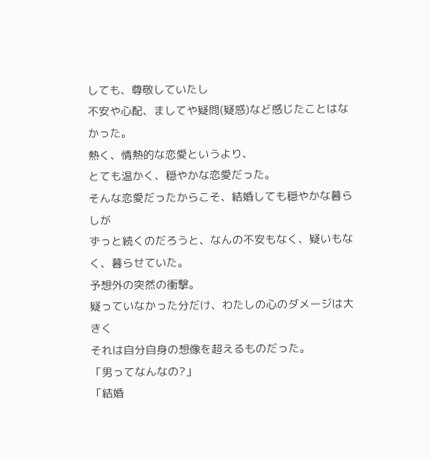しても、尊敬していたし
不安や心配、ましてや疑問(疑惑)など感じたことはなかった。
熱く、情熱的な恋愛というより、
とても温かく、穏やかな恋愛だった。
そんな恋愛だったからこそ、結婚しても穏やかな暮らしが
ずっと続くのだろうと、なんの不安もなく、疑いもなく、暮らせていた。
予想外の突然の衝撃。
疑っていなかった分だけ、わたしの心のダメージは大きく
それは自分自身の想像を超えるものだった。
「男ってなんなの?」
「結婚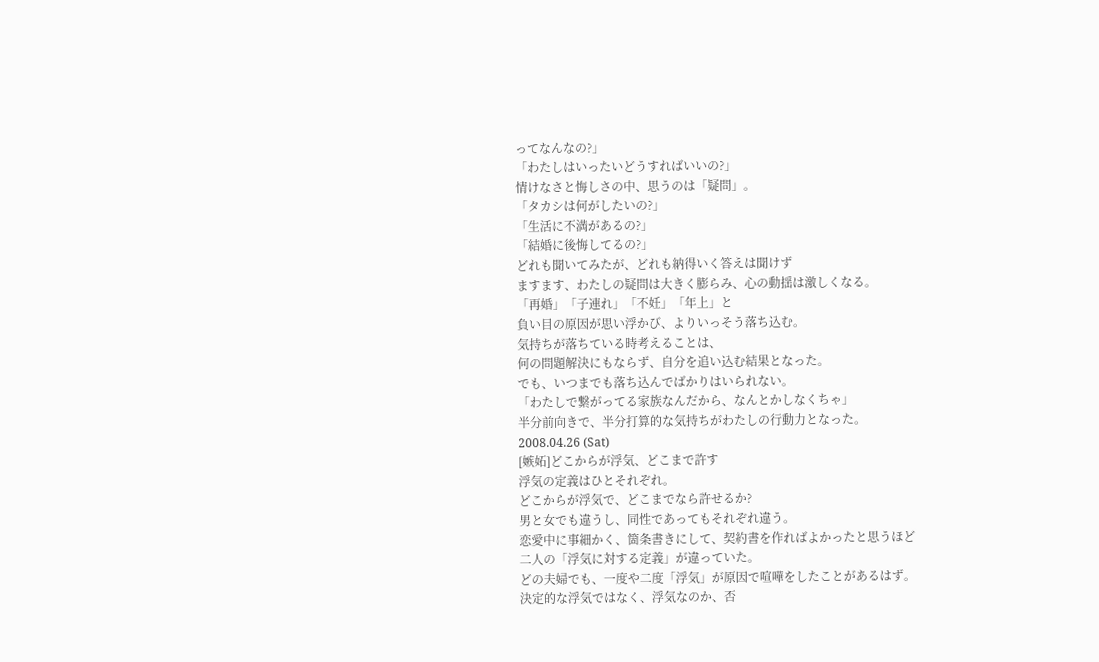ってなんなの?」
「わたしはいったいどうすればいいの?」
情けなさと悔しさの中、思うのは「疑問」。
「タカシは何がしたいの?」
「生活に不満があるの?」
「結婚に後悔してるの?」
どれも聞いてみたが、どれも納得いく答えは聞けず
ますます、わたしの疑問は大きく膨らみ、心の動揺は激しくなる。
「再婚」「子連れ」「不妊」「年上」と
負い目の原因が思い浮かび、よりいっそう落ち込む。
気持ちが落ちている時考えることは、
何の問題解決にもならず、自分を追い込む結果となった。
でも、いつまでも落ち込んでばかりはいられない。
「わたしで繋がってる家族なんだから、なんとかしなくちゃ」
半分前向きで、半分打算的な気持ちがわたしの行動力となった。
2008.04.26 (Sat)
[嫉妬]どこからが浮気、どこまで許す
浮気の定義はひとそれぞれ。
どこからが浮気で、どこまでなら許せるか?
男と女でも違うし、同性であってもそれぞれ違う。
恋愛中に事細かく、箇条書きにして、契約書を作ればよかったと思うほど
二人の「浮気に対する定義」が違っていた。
どの夫婦でも、一度や二度「浮気」が原因で喧嘩をしたことがあるはず。
決定的な浮気ではなく、浮気なのか、否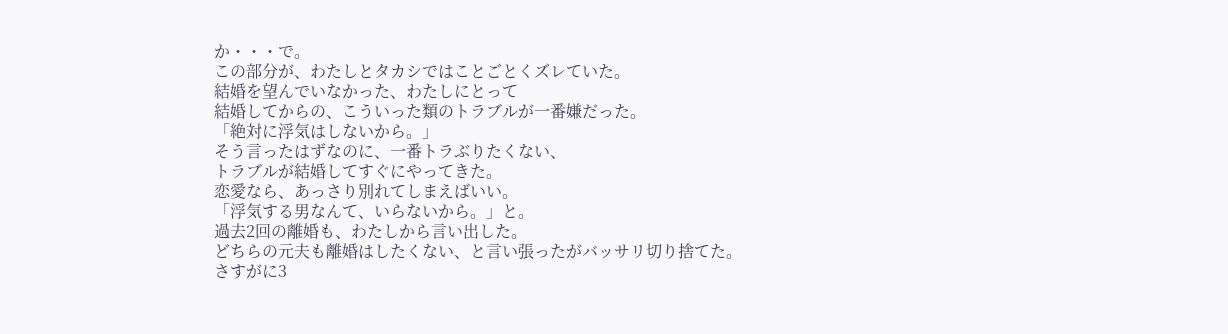か・・・で。
この部分が、わたしとタカシではことごとくズレていた。
結婚を望んでいなかった、わたしにとって
結婚してからの、こういった類のトラブルが一番嫌だった。
「絶対に浮気はしないから。」
そう言ったはずなのに、一番トラぶりたくない、
トラブルが結婚してすぐにやってきた。
恋愛なら、あっさり別れてしまえばいい。
「浮気する男なんて、いらないから。」と。
過去2回の離婚も、わたしから言い出した。
どちらの元夫も離婚はしたくない、と言い張ったがバッサリ切り捨てた。
さすがに3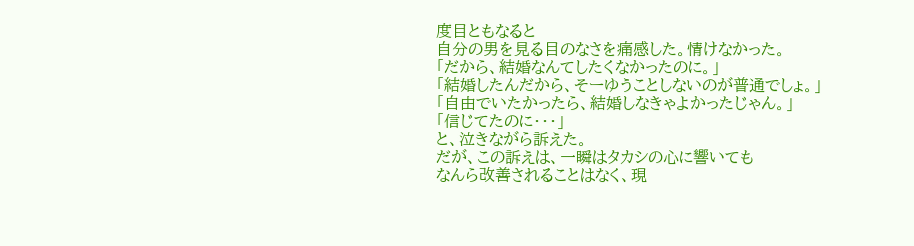度目ともなると
自分の男を見る目のなさを痛感した。情けなかった。
「だから、結婚なんてしたくなかったのに。」
「結婚したんだから、そーゆうことしないのが普通でしょ。」
「自由でいたかったら、結婚しなきゃよかったじゃん。」
「信じてたのに・・・」
と、泣きながら訴えた。
だが、この訴えは、一瞬はタカシの心に響いても
なんら改善されることはなく、現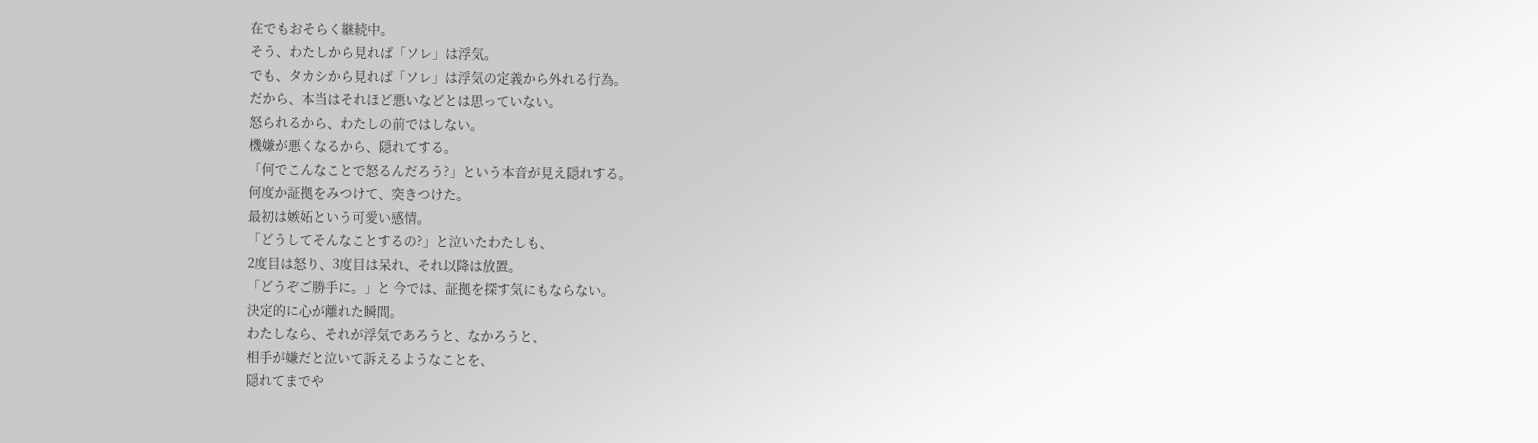在でもおそらく継続中。
そう、わたしから見れば「ソレ」は浮気。
でも、タカシから見れば「ソレ」は浮気の定義から外れる行為。
だから、本当はそれほど悪いなどとは思っていない。
怒られるから、わたしの前ではしない。
機嫌が悪くなるから、隠れてする。
「何でこんなことで怒るんだろう?」という本音が見え隠れする。
何度か証拠をみつけて、突きつけた。
最初は嫉妬という可愛い感情。
「どうしてそんなことするの?」と泣いたわたしも、
2度目は怒り、3度目は呆れ、それ以降は放置。
「どうぞご勝手に。」と 今では、証拠を探す気にもならない。
決定的に心が離れた瞬間。
わたしなら、それが浮気であろうと、なかろうと、
相手が嫌だと泣いて訴えるようなことを、
隠れてまでや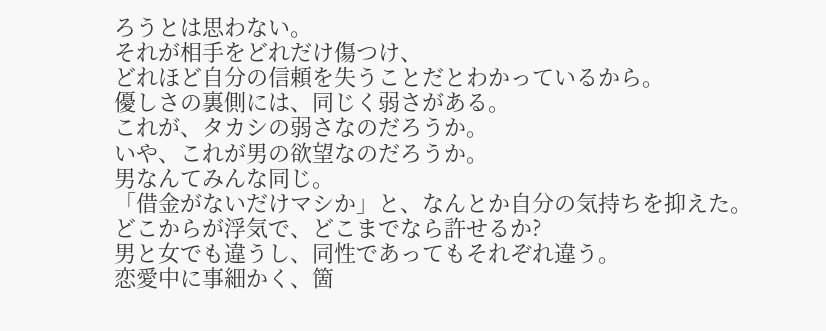ろうとは思わない。
それが相手をどれだけ傷つけ、
どれほど自分の信頼を失うことだとわかっているから。
優しさの裏側には、同じく弱さがある。
これが、タカシの弱さなのだろうか。
いや、これが男の欲望なのだろうか。
男なんてみんな同じ。
「借金がないだけマシか」と、なんとか自分の気持ちを抑えた。
どこからが浮気で、どこまでなら許せるか?
男と女でも違うし、同性であってもそれぞれ違う。
恋愛中に事細かく、箇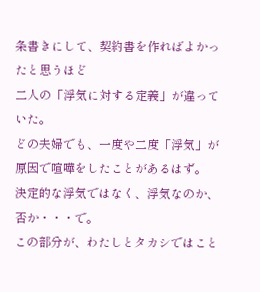条書きにして、契約書を作ればよかったと思うほど
二人の「浮気に対する定義」が違っていた。
どの夫婦でも、一度や二度「浮気」が原因で喧嘩をしたことがあるはず。
決定的な浮気ではなく、浮気なのか、否か・・・で。
この部分が、わたしとタカシではこと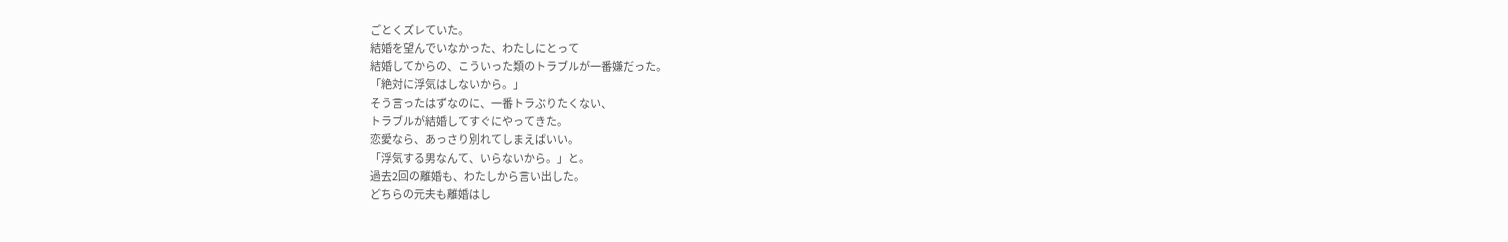ごとくズレていた。
結婚を望んでいなかった、わたしにとって
結婚してからの、こういった類のトラブルが一番嫌だった。
「絶対に浮気はしないから。」
そう言ったはずなのに、一番トラぶりたくない、
トラブルが結婚してすぐにやってきた。
恋愛なら、あっさり別れてしまえばいい。
「浮気する男なんて、いらないから。」と。
過去2回の離婚も、わたしから言い出した。
どちらの元夫も離婚はし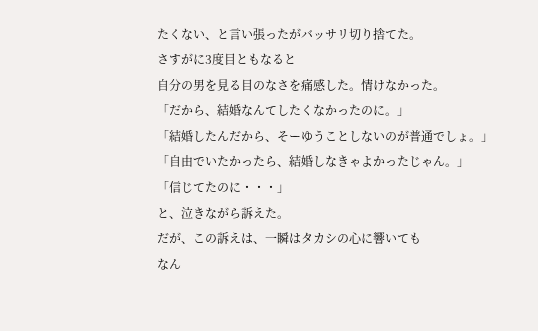たくない、と言い張ったがバッサリ切り捨てた。
さすがに3度目ともなると
自分の男を見る目のなさを痛感した。情けなかった。
「だから、結婚なんてしたくなかったのに。」
「結婚したんだから、そーゆうことしないのが普通でしょ。」
「自由でいたかったら、結婚しなきゃよかったじゃん。」
「信じてたのに・・・」
と、泣きながら訴えた。
だが、この訴えは、一瞬はタカシの心に響いても
なん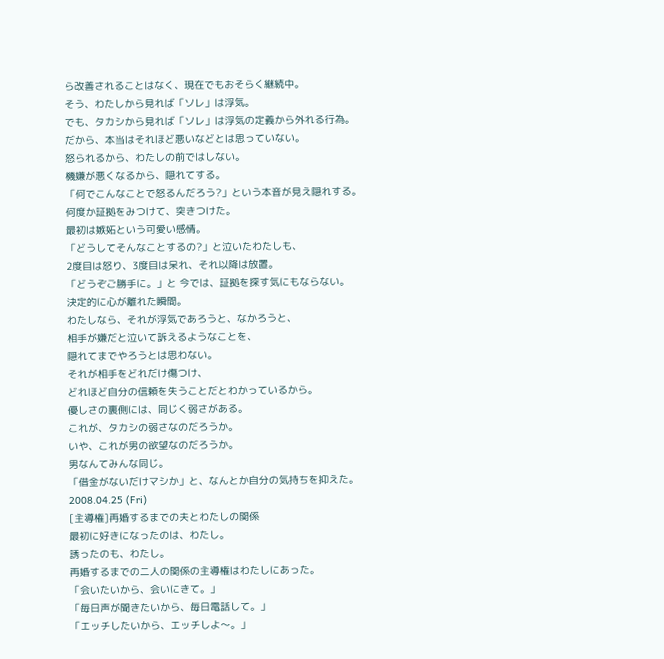ら改善されることはなく、現在でもおそらく継続中。
そう、わたしから見れば「ソレ」は浮気。
でも、タカシから見れば「ソレ」は浮気の定義から外れる行為。
だから、本当はそれほど悪いなどとは思っていない。
怒られるから、わたしの前ではしない。
機嫌が悪くなるから、隠れてする。
「何でこんなことで怒るんだろう?」という本音が見え隠れする。
何度か証拠をみつけて、突きつけた。
最初は嫉妬という可愛い感情。
「どうしてそんなことするの?」と泣いたわたしも、
2度目は怒り、3度目は呆れ、それ以降は放置。
「どうぞご勝手に。」と 今では、証拠を探す気にもならない。
決定的に心が離れた瞬間。
わたしなら、それが浮気であろうと、なかろうと、
相手が嫌だと泣いて訴えるようなことを、
隠れてまでやろうとは思わない。
それが相手をどれだけ傷つけ、
どれほど自分の信頼を失うことだとわかっているから。
優しさの裏側には、同じく弱さがある。
これが、タカシの弱さなのだろうか。
いや、これが男の欲望なのだろうか。
男なんてみんな同じ。
「借金がないだけマシか」と、なんとか自分の気持ちを抑えた。
2008.04.25 (Fri)
[主導権]再婚するまでの夫とわたしの関係
最初に好きになったのは、わたし。
誘ったのも、わたし。
再婚するまでの二人の関係の主導権はわたしにあった。
「会いたいから、会いにきて。」
「毎日声が聞きたいから、毎日電話して。」
「エッチしたいから、エッチしよ〜。」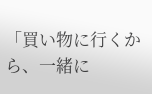「買い物に行くから、一緒に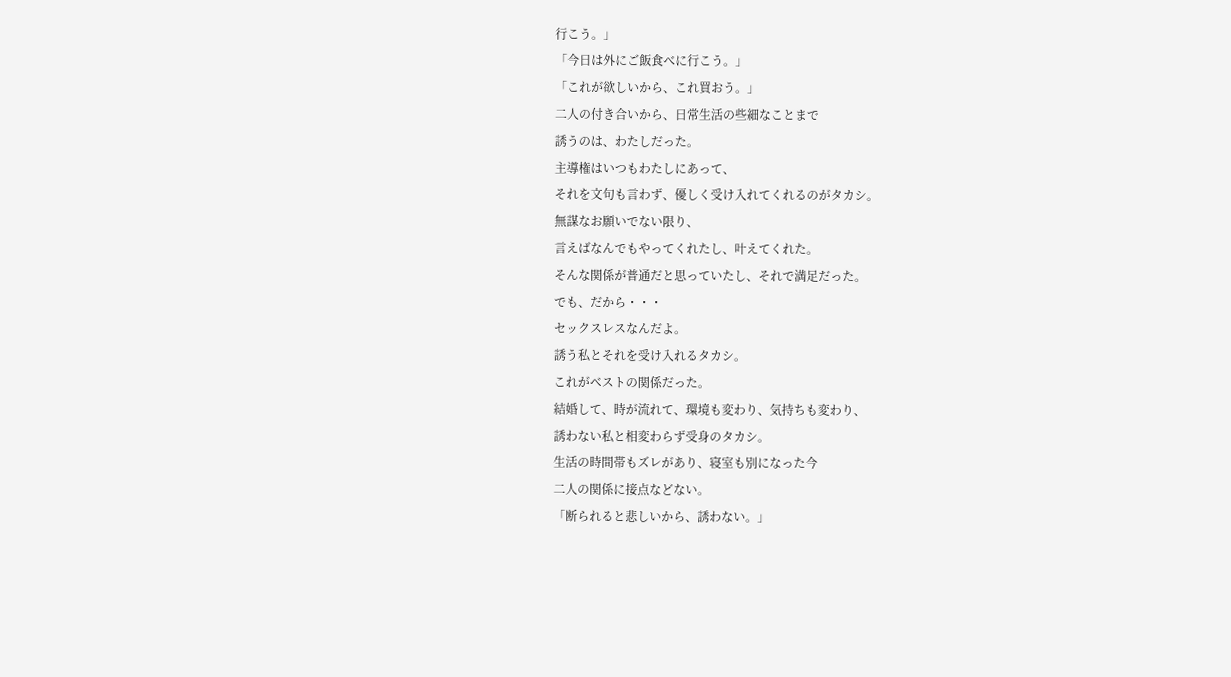行こう。」
「今日は外にご飯食べに行こう。」
「これが欲しいから、これ買おう。」
二人の付き合いから、日常生活の些細なことまで
誘うのは、わたしだった。
主導権はいつもわたしにあって、
それを文句も言わず、優しく受け入れてくれるのがタカシ。
無謀なお願いでない限り、
言えばなんでもやってくれたし、叶えてくれた。
そんな関係が普通だと思っていたし、それで満足だった。
でも、だから・・・
セックスレスなんだよ。
誘う私とそれを受け入れるタカシ。
これがベストの関係だった。
結婚して、時が流れて、環境も変わり、気持ちも変わり、
誘わない私と相変わらず受身のタカシ。
生活の時間帯もズレがあり、寝室も別になった今
二人の関係に接点などない。
「断られると悲しいから、誘わない。」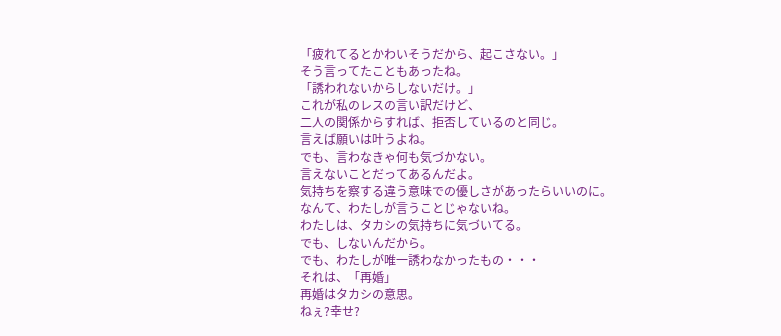「疲れてるとかわいそうだから、起こさない。」
そう言ってたこともあったね。
「誘われないからしないだけ。」
これが私のレスの言い訳だけど、
二人の関係からすれば、拒否しているのと同じ。
言えば願いは叶うよね。
でも、言わなきゃ何も気づかない。
言えないことだってあるんだよ。
気持ちを察する違う意味での優しさがあったらいいのに。
なんて、わたしが言うことじゃないね。
わたしは、タカシの気持ちに気づいてる。
でも、しないんだから。
でも、わたしが唯一誘わなかったもの・・・
それは、「再婚」
再婚はタカシの意思。
ねぇ?幸せ?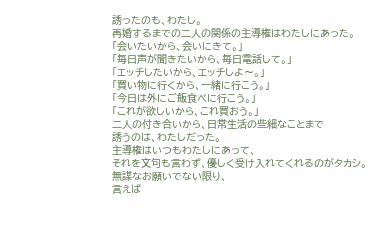誘ったのも、わたし。
再婚するまでの二人の関係の主導権はわたしにあった。
「会いたいから、会いにきて。」
「毎日声が聞きたいから、毎日電話して。」
「エッチしたいから、エッチしよ〜。」
「買い物に行くから、一緒に行こう。」
「今日は外にご飯食べに行こう。」
「これが欲しいから、これ買おう。」
二人の付き合いから、日常生活の些細なことまで
誘うのは、わたしだった。
主導権はいつもわたしにあって、
それを文句も言わず、優しく受け入れてくれるのがタカシ。
無謀なお願いでない限り、
言えば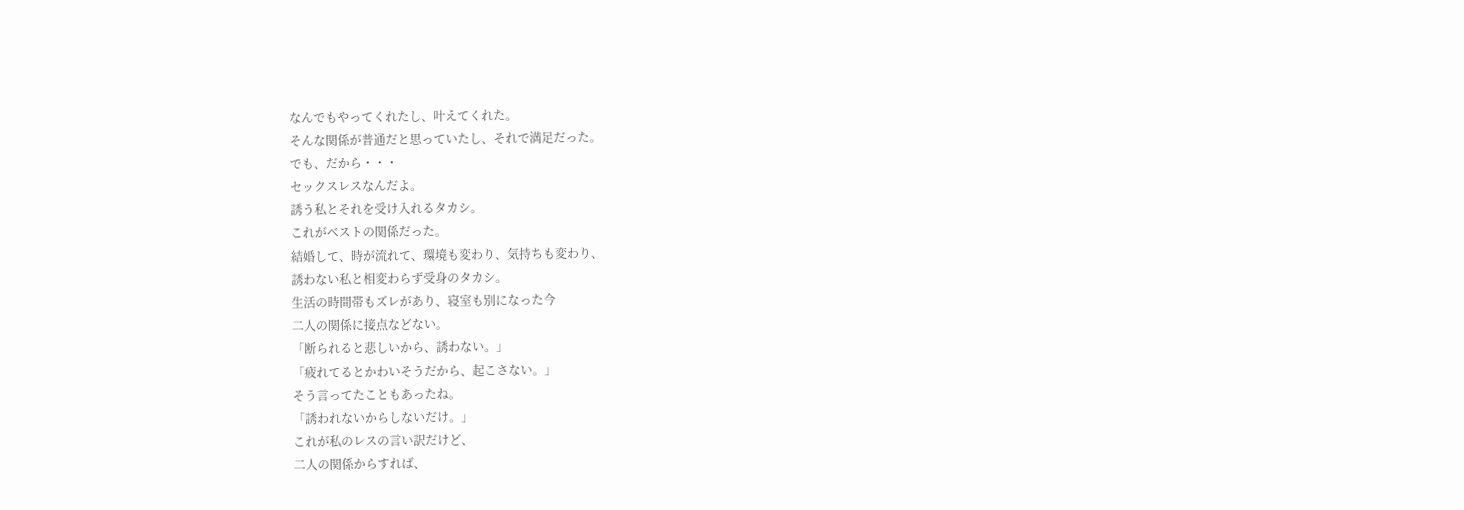なんでもやってくれたし、叶えてくれた。
そんな関係が普通だと思っていたし、それで満足だった。
でも、だから・・・
セックスレスなんだよ。
誘う私とそれを受け入れるタカシ。
これがベストの関係だった。
結婚して、時が流れて、環境も変わり、気持ちも変わり、
誘わない私と相変わらず受身のタカシ。
生活の時間帯もズレがあり、寝室も別になった今
二人の関係に接点などない。
「断られると悲しいから、誘わない。」
「疲れてるとかわいそうだから、起こさない。」
そう言ってたこともあったね。
「誘われないからしないだけ。」
これが私のレスの言い訳だけど、
二人の関係からすれば、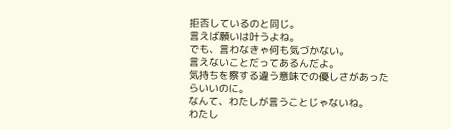拒否しているのと同じ。
言えば願いは叶うよね。
でも、言わなきゃ何も気づかない。
言えないことだってあるんだよ。
気持ちを察する違う意味での優しさがあったらいいのに。
なんて、わたしが言うことじゃないね。
わたし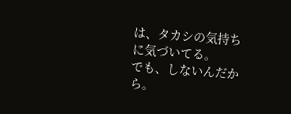は、タカシの気持ちに気づいてる。
でも、しないんだから。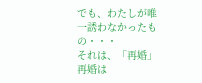でも、わたしが唯一誘わなかったもの・・・
それは、「再婚」
再婚は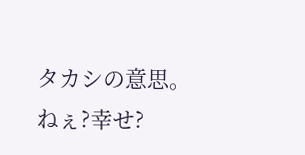タカシの意思。
ねぇ?幸せ?